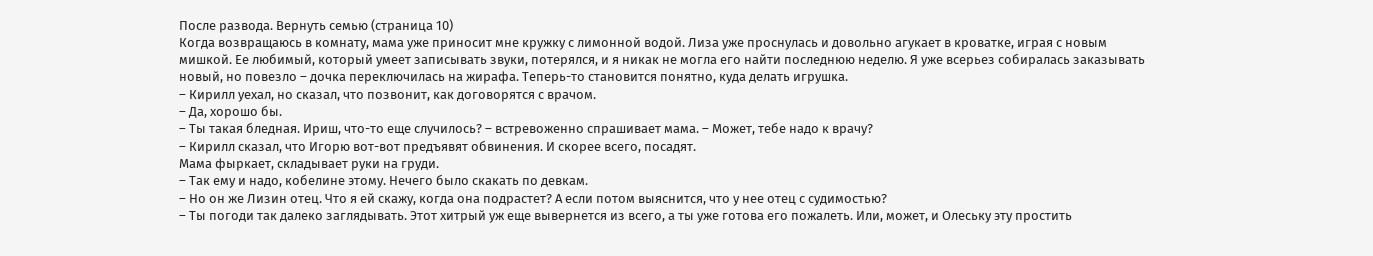После развода. Вернуть семью (страница 10)
Когда возвращаюсь в комнату, мама уже приносит мне кружку с лимонной водой. Лиза уже проснулась и довольно агукает в кроватке, играя с новым мишкой. Ее любимый, который умеет записывать звуки, потерялся, и я никак не могла его найти последнюю неделю. Я уже всерьез собиралась заказывать новый, но повезло – дочка переключилась на жирафа. Теперь-то становится понятно, куда делать игрушка.
– Кирилл уехал, но сказал, что позвонит, как договорятся с врачом.
– Да, хорошо бы.
– Ты такая бледная. Ириш, что-то еще случилось? – встревоженно спрашивает мама. – Может, тебе надо к врачу?
– Кирилл сказал, что Игорю вот-вот предъявят обвинения. И скорее всего, посадят.
Мама фыркает, складывает руки на груди.
– Так ему и надо, кобелине этому. Нечего было скакать по девкам.
– Но он же Лизин отец. Что я ей скажу, когда она подрастет? А если потом выяснится, что у нее отец с судимостью?
– Ты погоди так далеко заглядывать. Этот хитрый уж еще вывернется из всего, а ты уже готова его пожалеть. Или, может, и Олеську эту простить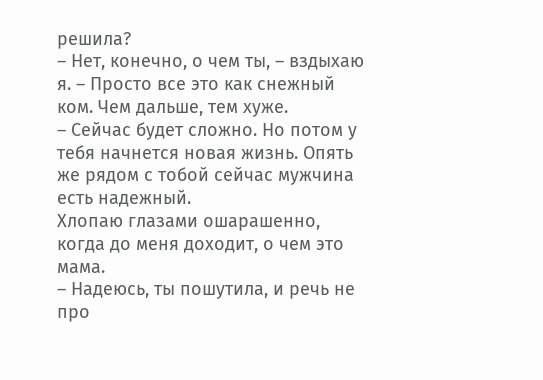решила?
– Нет, конечно, о чем ты, – вздыхаю я. – Просто все это как снежный ком. Чем дальше, тем хуже.
– Сейчас будет сложно. Но потом у тебя начнется новая жизнь. Опять же рядом с тобой сейчас мужчина есть надежный.
Хлопаю глазами ошарашенно, когда до меня доходит, о чем это мама.
– Надеюсь, ты пошутила, и речь не про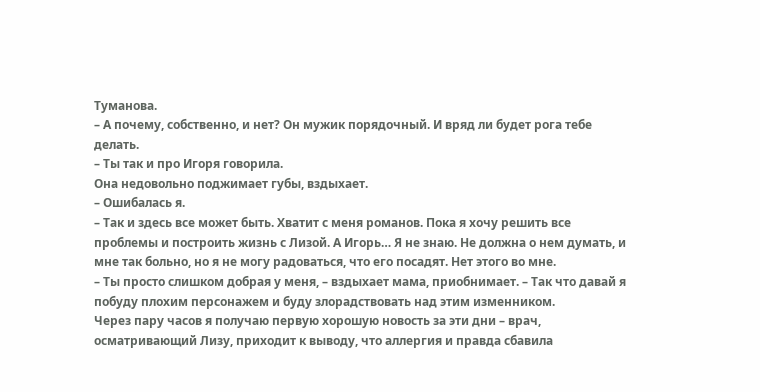Туманова.
– А почему, собственно, и нет? Он мужик порядочный. И вряд ли будет рога тебе делать.
– Ты так и про Игоря говорила.
Она недовольно поджимает губы, вздыхает.
– Ошибалась я.
– Так и здесь все может быть. Хватит с меня романов. Пока я хочу решить все проблемы и построить жизнь с Лизой. А Игорь… Я не знаю. Не должна о нем думать, и мне так больно, но я не могу радоваться, что его посадят. Нет этого во мне.
– Ты просто слишком добрая у меня, – вздыхает мама, приобнимает. – Так что давай я побуду плохим персонажем и буду злорадствовать над этим изменником.
Через пару часов я получаю первую хорошую новость за эти дни – врач, осматривающий Лизу, приходит к выводу, что аллергия и правда сбавила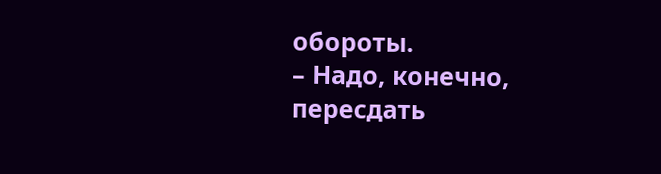обороты.
– Надо, конечно, пересдать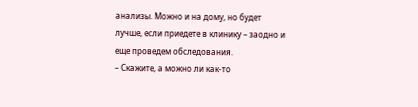анализы. Можно и на дому, но будет лучше, если приедете в клинику – заодно и еще проведем обследования.
– Скажите, а можно ли как-то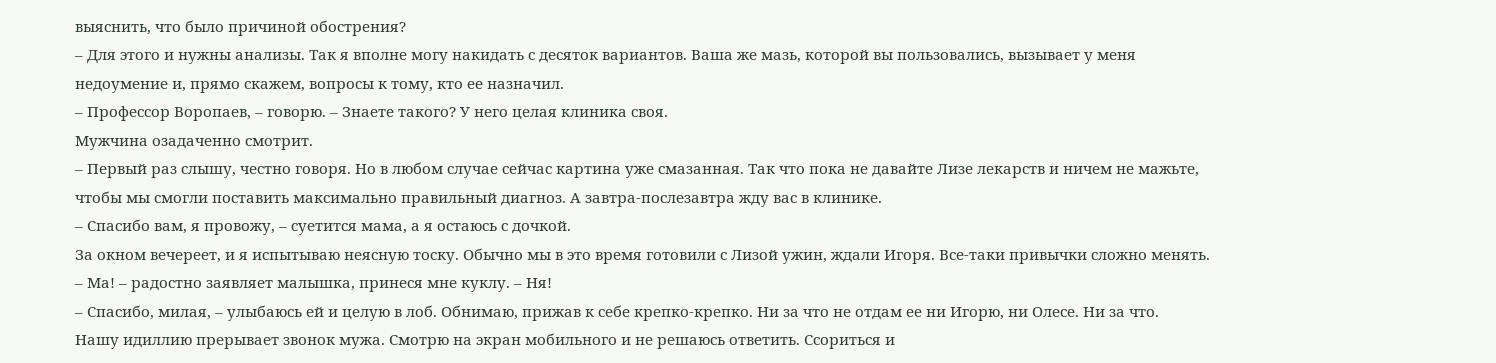выяснить, что было причиной обострения?
– Для этого и нужны анализы. Так я вполне могу накидать с десяток вариантов. Ваша же мазь, которой вы пользовались, вызывает у меня недоумение и, прямо скажем, вопросы к тому, кто ее назначил.
– Профессор Воропаев, – говорю. – Знаете такого? У него целая клиника своя.
Мужчина озадаченно смотрит.
– Первый раз слышу, честно говоря. Но в любом случае сейчас картина уже смазанная. Так что пока не давайте Лизе лекарств и ничем не мажьте, чтобы мы смогли поставить максимально правильный диагноз. А завтра-послезавтра жду вас в клинике.
– Спасибо вам, я провожу, – суетится мама, а я остаюсь с дочкой.
За окном вечереет, и я испытываю неясную тоску. Обычно мы в это время готовили с Лизой ужин, ждали Игоря. Все-таки привычки сложно менять.
– Ма! – радостно заявляет малышка, принеся мне куклу. – Ня!
– Спасибо, милая, – улыбаюсь ей и целую в лоб. Обнимаю, прижав к себе крепко-крепко. Ни за что не отдам ее ни Игорю, ни Олесе. Ни за что.
Нашу идиллию прерывает звонок мужа. Смотрю на экран мобильного и не решаюсь ответить. Ссориться и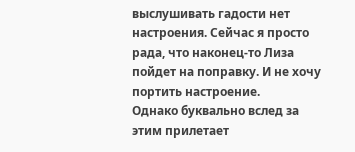выслушивать гадости нет настроения. Сейчас я просто рада, что наконец-то Лиза пойдет на поправку. И не хочу портить настроение.
Однако буквально вслед за этим прилетает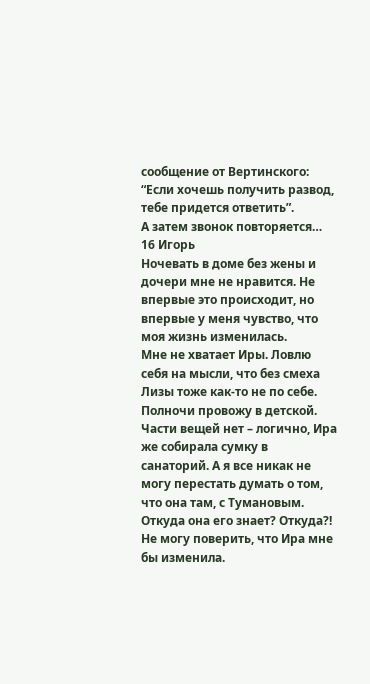сообщение от Вертинского:
“Если хочешь получить развод, тебе придется ответить”.
А затем звонок повторяется…
16 Игорь
Ночевать в доме без жены и дочери мне не нравится. Не впервые это происходит, но впервые у меня чувство, что моя жизнь изменилась.
Мне не хватает Иры. Ловлю себя на мысли, что без смеха Лизы тоже как-то не по себе. Полночи провожу в детской. Части вещей нет – логично, Ира же собирала сумку в санаторий. А я все никак не могу перестать думать о том, что она там, с Тумановым.
Откуда она его знает? Откуда?!
Не могу поверить, что Ира мне бы изменила.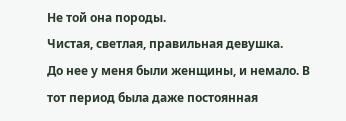Не той она породы.
Чистая, светлая, правильная девушка.
До нее у меня были женщины, и немало. В тот период была даже постоянная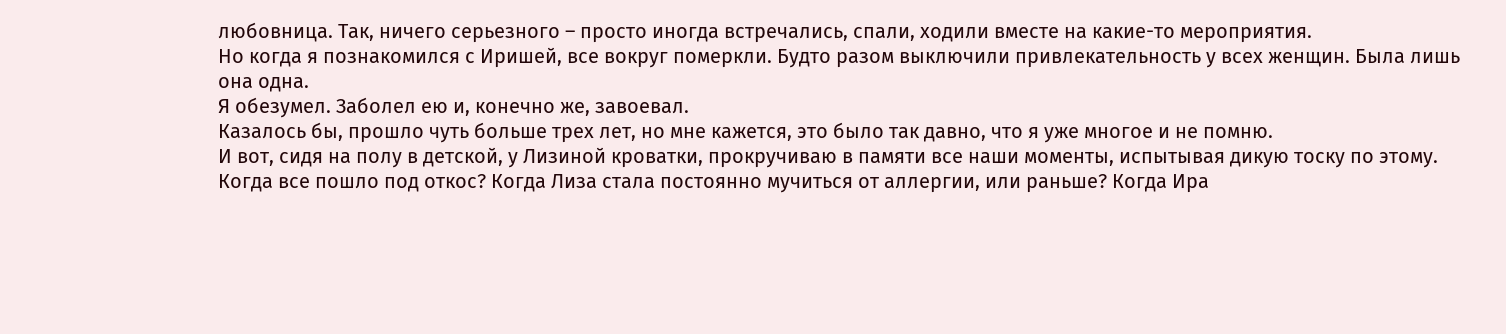любовница. Так, ничего серьезного – просто иногда встречались, спали, ходили вместе на какие-то мероприятия.
Но когда я познакомился с Иришей, все вокруг померкли. Будто разом выключили привлекательность у всех женщин. Была лишь она одна.
Я обезумел. Заболел ею и, конечно же, завоевал.
Казалось бы, прошло чуть больше трех лет, но мне кажется, это было так давно, что я уже многое и не помню.
И вот, сидя на полу в детской, у Лизиной кроватки, прокручиваю в памяти все наши моменты, испытывая дикую тоску по этому.
Когда все пошло под откос? Когда Лиза стала постоянно мучиться от аллергии, или раньше? Когда Ира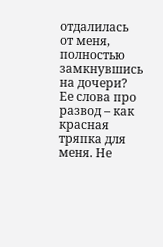отдалилась от меня, полностью замкнувшись на дочери?
Ее слова про развод – как красная тряпка для меня. Не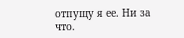отпущу я ее. Ни за что.